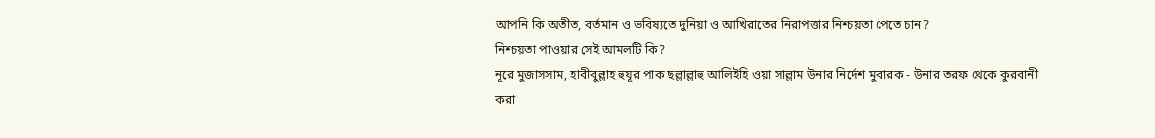আপনি কি অতীত, বর্তমান ও ভবিষ্যতে দুনিয়া ও আখিরাতের নিরাপত্তার নিশ্চয়তা পেতে চান?
নিশ্চয়তা পাওয়ার সেই আমলটি কি?
নূরে মুজাসসাম, হাবীবুল্লাহ হুযূর পাক ছল্লাল্লাহু আলিইহি ওয়া সাল্লাম উনার নির্দেশ মুবারক - উনার তরফ থেকে কুরবানী করা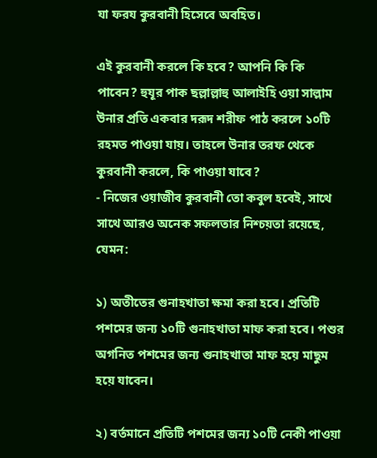যা ফরয কুরবানী হিসেবে অবহিত।

এই কুরবানী করলে কি হবে? আপনি কি কি পাবেন? হুযূর পাক ছল্লাল্লাহু আলাইহি ওয়া সাল্লাম উনার প্রতি একবার দরূদ শরীফ পাঠ করলে ১০টি রহমত পাওয়া যায়। তাহলে উনার তরফ থেকে কুরবানী করলে, কি পাওয়া যাবে?
- নিজের ওয়াজীব কুরবানী তো কবুল হবেই, সাথে সাথে আরও অনেক সফলতার নিশ্চয়তা রয়েছে, যেমন:

১) অতীতের গুনাহখাতা ক্ষমা করা হবে। প্রতিটি পশমের জন্য ১০টি গুনাহখাতা মাফ করা হবে। পশুর অগনিত পশমের জন্য গুনাহখাতা মাফ হয়ে মাছুম হয়ে যাবেন।

২) বর্তমানে প্রতিটি পশমের জন্য ১০টি নেকী পাওয়া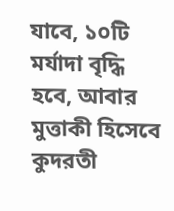যাবে, ১০টি মর্যাদা বৃদ্ধি হবে, আবার মুত্তাকী হিসেবে কুদরতী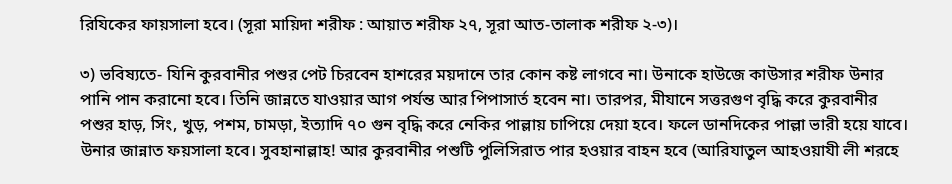রিযিকের ফায়সালা হবে। (সূরা মায়িদা শরীফ : আয়াত শরীফ ২৭, সূরা আত-তালাক শরীফ ২-৩)।

৩) ভবিষ্যতে- যিনি কুরবানীর পশুর পেট চিরবেন হাশরের ময়দানে তার কোন কষ্ট লাগবে না। উনাকে হাউজে কাউসার শরীফ উনার পানি পান করানো হবে। তিনি জান্নতে যাওয়ার আগ পর্যন্ত আর পিপাসার্ত হবেন না। তারপর, মীযানে সত্তরগুণ বৃদ্ধি করে কুরবানীর পশুর হাড়, সিং, খুড়, পশম, চামড়া, ইত্যাদি ৭০ গুন বৃদ্ধি করে নেকির পাল্লায় চাপিয়ে দেয়া হবে। ফলে ডানদিকের পাল্লা ভারী হয়ে যাবে। উনার জান্নাত ফয়সালা হবে। সুবহানাল্লাহ! আর কুরবানীর পশুটি পুলিসিরাত পার হওয়ার বাহন হবে (আরিযাতুল আহওয়াযী লী শরহে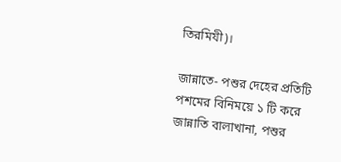তিরমিযী)।

জান্নাতে- পশুর দেহের প্রতিটি পশমের বিনিময়ে ১ টি করে জান্নাতি বালাখানা, পশুর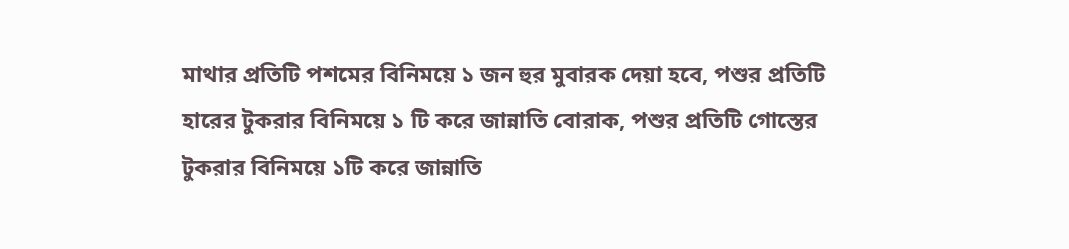মাথার প্রতিটি পশমের বিনিময়ে ১ জন হুর মুবারক দেয়া হবে, পশুর প্রতিটি হারের টুকরার বিনিময়ে ১ টি করে জান্নাতি বোরাক, পশুর প্রতিটি গোস্তের টুকরার বিনিময়ে ১টি করে জান্নাতি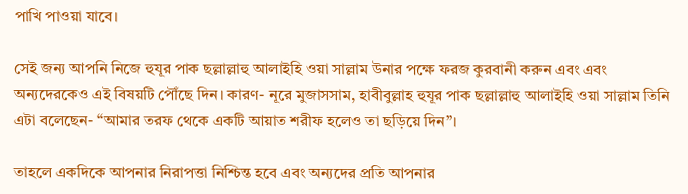পাখি পাওয়া যাবে।

সেই জন্য আপনি নিজে হুযূর পাক ছল্লাল্লাহু আলাইহি ওয়া সাল্লাম উনার পক্ষে ফরজ কুরবানী করুন এবং এবং অন্যদেরকেও এই বিষয়টি পৌঁছে দিন। কারণ- নূরে মুজাসসাম, হাবীবুল্লাহ হুযূর পাক ছল্লাল্লাহু আলাইহি ওয়া সাল্লাম তিনি এটা বলেছেন- “আমার তরফ থেকে একটি আয়াত শরীফ হলেও তা ছড়িয়ে দিন”।

তাহলে একদিকে আপনার নিরাপত্তা নিশ্চিন্ত হবে এবং অন্যদের প্রতি আপনার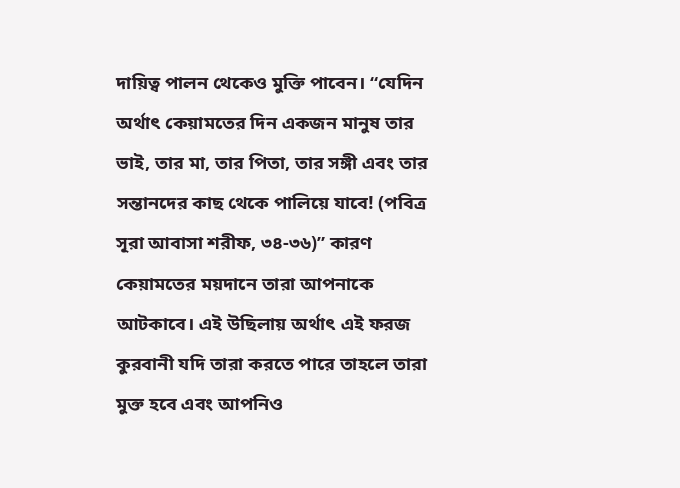দায়িত্ব পালন থেকেও মুক্তি পাবেন। “যেদিন অর্থাৎ কেয়ামতের দিন একজন মানুষ তার ভাই, তার মা, তার পিতা, তার সঙ্গী এবং তার সন্তানদের কাছ থেকে পালিয়ে যাবে! (পবিত্র সূরা আবাসা শরীফ, ৩৪-৩৬)” কারণ কেয়ামতের ময়দানে তারা আপনাকে আটকাবে। এই উছিলায় অর্থাৎ এই ফরজ কুরবানী যদি তারা করতে পারে তাহলে তারা মুক্ত হবে এবং আপনিও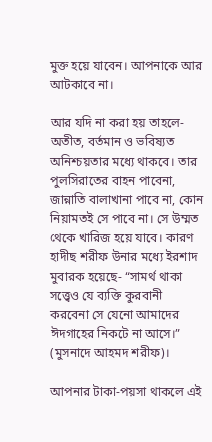মুক্ত হয়ে যাবেন। আপনাকে আর আটকাবে না।

আর যদি না করা হয় তাহলে- অতীত, বর্তমান ও ভবিষ্যত অনিশ্চয়তার মধ্যে থাকবে। তার পুলসিরাতের বাহন পাবেনা, জান্নাতি বালাখানা পাবে না, কোন নিয়ামতই সে পাবে না। সে উম্মত থেকে খারিজ হয়ে যাবে। কারণ হাদীছ শরীফ উনার মধ্যে ইরশাদ মুবারক হয়েছে- “সামর্থ থাকা সত্ত্বেও যে ব্যক্তি কুরবানী করবেনা সে যেনো আমাদের ঈদগাহের নিকটে না আসে।” (মুসনাদে আহমদ শরীফ)।

আপনার টাকা-পয়সা থাকলে এই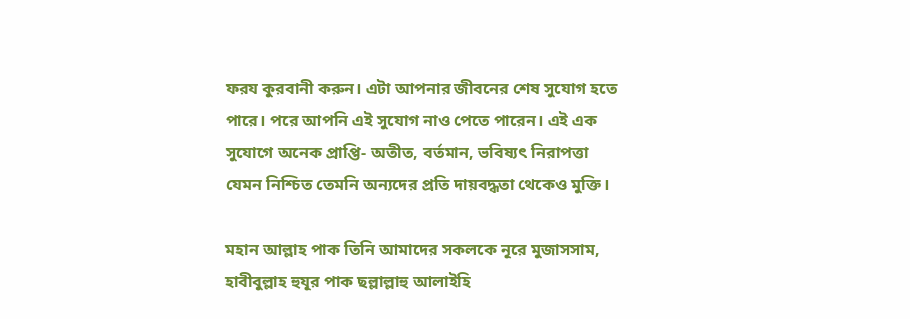ফরয কুরবানী করুন। এটা আপনার জীবনের শেষ সুযোগ হতে পারে। পরে আপনি এই সুযোগ নাও পেতে পারেন। এই এক সুযোগে অনেক প্রাপ্তি- অতীত, বর্তমান, ভবিষ্যৎ নিরাপত্তা যেমন নিশ্চিত তেমনি অন্যদের প্রতি দায়বদ্ধতা থেকেও মুক্তি।

মহান আল্লাহ পাক তিনি আমাদের সকলকে নূরে মুজাসসাম, হাবীবুল্লাহ হুযূর পাক ছল্লাল্লাহু আলাইহি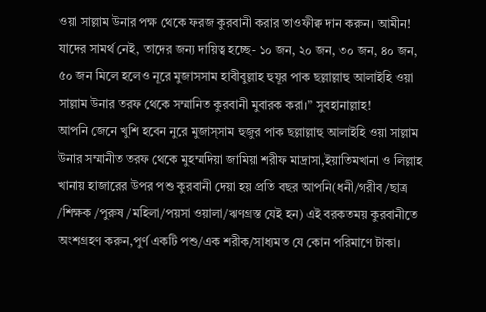ওয়া সাল্লাম উনার পক্ষ থেকে ফরজ কুরবানী করার তাওফীক্ব দান করুন। আমীন!
যাদের সামর্থ নেই, তাদের জন্য দায়িত্ব হচ্ছে- ১০ জন, ২০ জন, ৩০ জন, ৪০ জন, ৫০ জন মিলে হলেও নূরে মুজাসসাম হাবীবুল্লাহ হুযূর পাক ছল্লাল্লাহু আলাইহি ওয়া সাল্লাম উনার তরফ থেকে সম্মানিত কুরবানী মুবারক করা।” সুবহানাল্লাহ!
আপনি জেনে খুশি হবেন নুরে মুজাস্সাম হুজুর পাক ছল্লাল্লাহু আলাইহি ওয়া সাল্লাম উনার সম্মানীত তরফ থেকে মুহম্মদিয়া জামিয়া শরীফ মাদ্রাসা,ইয়াতিমখানা ও লিল্লাহ খানায় হাজারের উপর পশু কুরবানী দেয়া হয় প্রতি বছর আপনি(ধনী/গরীব /ছাত্র /শিক্ষক /পুরুষ /মহিলা/পয়সা ওয়ালা/ঋণগ্রস্ত যেই হন) এই বরকতময় কুরবানীতে অংশগ্রহণ করুন,পুর্ণ একটি পশু/এক শরীক/সাধ্যমত যে কোন পরিমাণে টাকা।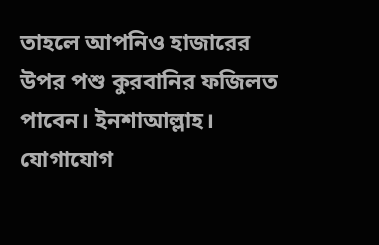তাহলে আপনিও হাজারের উপর পশু কুরবানির ফজিলত পাবেন। ইনশাআল্লাহ। যোগাযোগ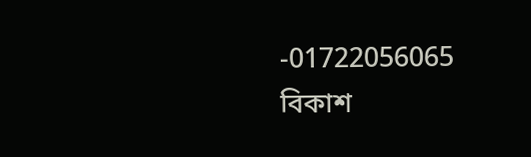-01722056065 বিকাশ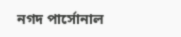নগদ পার্সোনাল